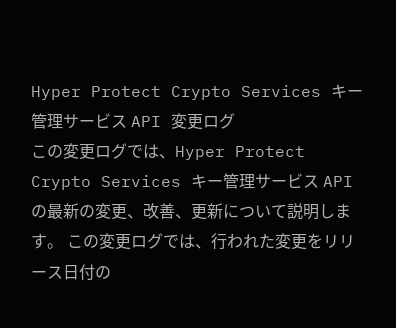Hyper Protect Crypto Services キー管理サービス API 変更ログ
この変更ログでは、Hyper Protect Crypto Services キー管理サービス API の最新の変更、改善、更新について説明します。 この変更ログでは、行われた変更をリリース日付の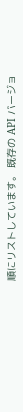順にリストしています。 既存の API バージョ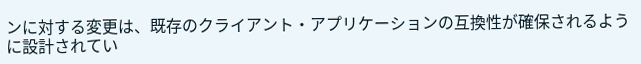ンに対する変更は、既存のクライアント・アプリケーションの互換性が確保されるように設計されてい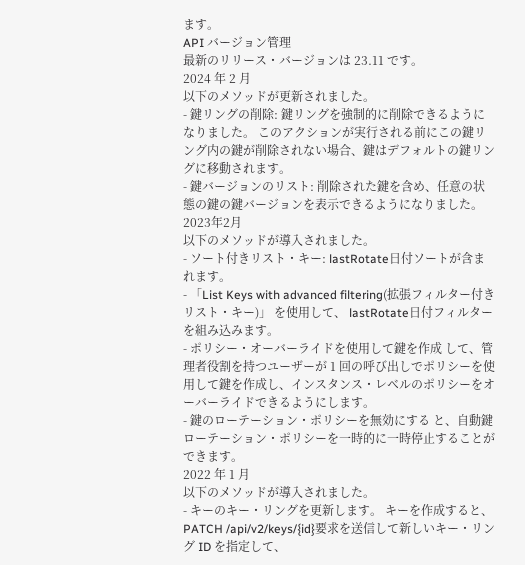ます。
API バージョン管理
最新のリリース・バージョンは 23.11 です。
2024 年 2 月
以下のメソッドが更新されました。
- 鍵リングの削除: 鍵リングを強制的に削除できるようになりました。 このアクションが実行される前にこの鍵リング内の鍵が削除されない場合、鍵はデフォルトの鍵リングに移動されます。
- 鍵バージョンのリスト: 削除された鍵を含め、任意の状態の鍵の鍵バージョンを表示できるようになりました。
2023年2月
以下のメソッドが導入されました。
- ソート付きリスト・キー: lastRotate日付ソートが含まれます。
- 「List Keys with advanced filtering(拡張フィルター付きリスト・キー)」 を使用して、 lastRotate日付フィルターを組み込みます。
- ポリシー・オーバーライドを使用して鍵を作成 して、管理者役割を持つユーザーが 1 回の呼び出しでポリシーを使用して鍵を作成し、インスタンス・レベルのポリシーをオーバーライドできるようにします。
- 鍵のローテーション・ポリシーを無効にする と、自動鍵ローテーション・ポリシーを一時的に一時停止することができます。
2022 年 1 月
以下のメソッドが導入されました。
- キーのキー・リングを更新します。 キーを作成すると、
PATCH /api/v2/keys/{id}要求を送信して新しいキー・リング ID を指定して、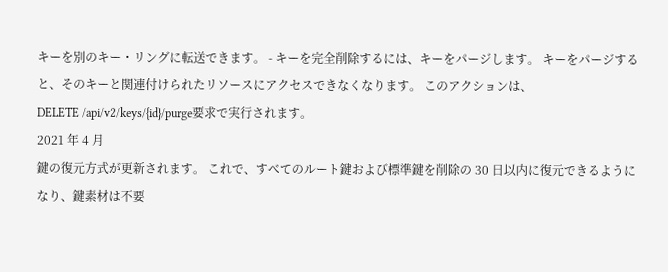キーを別のキー・リングに転送できます。 - キーを完全削除するには、キーをパージします。 キーをパージすると、そのキーと関連付けられたリソースにアクセスできなくなります。 このアクションは、
DELETE /api/v2/keys/{id}/purge要求で実行されます。
2021 年 4 月
鍵の復元方式が更新されます。 これで、すべてのルート鍵および標準鍵を削除の 30 日以内に復元できるようになり、鍵素材は不要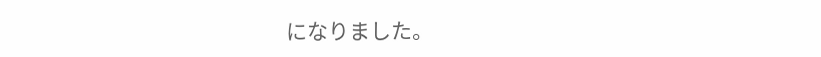になりました。